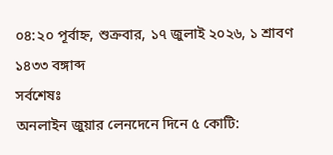০৪:২০ পূর্বাহ্ন, শুক্রবার, ১৭ জুলাই ২০২৬, ১ শ্রাবণ ১৪৩৩ বঙ্গাব্দ
সর্বশেষঃ
অনলাইন জুয়ার লেনদেনে দিনে ৫ কোটি: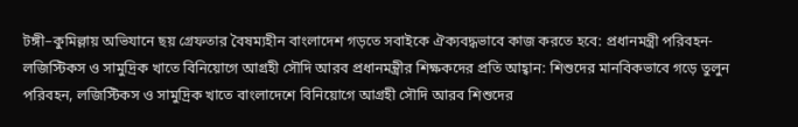টঙ্গী–কুমিল্লায় অভিযানে ছয় গ্রেফতার বৈষম্যহীন বাংলাদেশ গড়তে সবাইকে ঐক্যবদ্ধভাবে কাজ করতে হবে: প্রধানমন্ত্রী পরিবহন-লজিস্টিকস ও সামুদ্রিক খাতে বিনিয়োগে আগ্রহী সৌদি আরব প্রধানমন্ত্রীর শিক্ষকদের প্রতি আহ্বান: শিশুদের মানবিকভাবে গড়ে তুলুন পরিবহন, লজিস্টিকস ও সামুদ্রিক খাতে বাংলাদেশে বিনিয়োগে আগ্রহী সৌদি আরব শিশুদের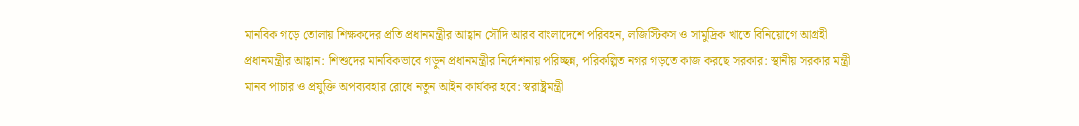মানবিক গড়ে তোলায় শিক্ষকদের প্রতি প্রধানমন্ত্রীর আহ্বান সৌদি আরব বাংলাদেশে পরিবহন, লজিস্টিকস ও সামুদ্রিক খাতে বিনিয়োগে আগ্রহী প্রধানমন্ত্রীর আহ্বান: শিশুদের মানবিকভাবে গড়ুন প্রধানমন্ত্রীর নির্দেশনায় পরিচ্ছন্ন, পরিকল্পিত নগর গড়তে কাজ করছে সরকার: স্থানীয় সরকার মন্ত্রী মানব পাচার ও প্রযুক্তি অপব্যবহার রোধে নতুন আইন কার্যকর হবে: স্বরাষ্ট্রমন্ত্রী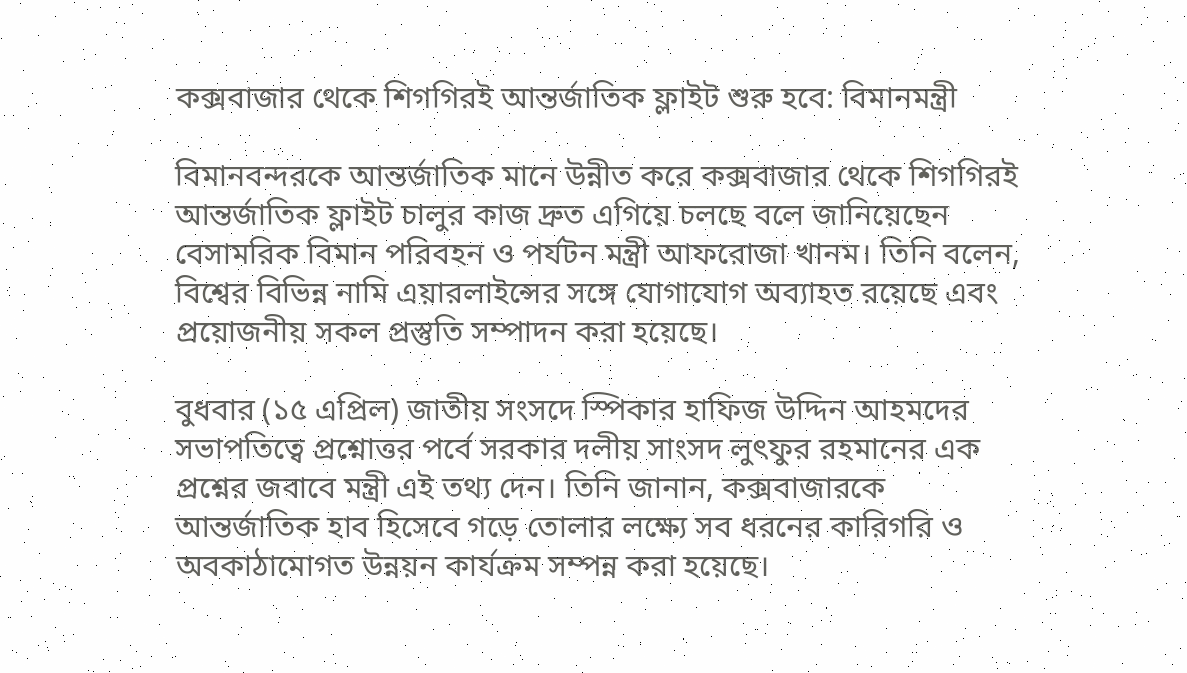কক্সবাজার থেকে শিগগিরই আন্তর্জাতিক ফ্লাইট শুরু হবে: বিমানমন্ত্রী

বিমানবন্দরকে আন্তর্জাতিক মানে উন্নীত করে কক্সবাজার থেকে শিগগিরই আন্তর্জাতিক ফ্লাইট চালুর কাজ দ্রুত এগিয়ে চলছে বলে জানিয়েছেন বেসামরিক বিমান পরিবহন ও পর্যটন মন্ত্রী আফরোজা খানম। তিনি বলেন, বিশ্বের বিভিন্ন নামি এয়ারলাইন্সের সঙ্গে যোগাযোগ অব্যাহত রয়েছে এবং প্রয়োজনীয় সকল প্রস্তুতি সম্পাদন করা হয়েছে।

বুধবার (১৫ এপ্রিল) জাতীয় সংসদে স্পিকার হাফিজ উদ্দিন আহমদের সভাপতিত্বে প্রশ্নোত্তর পর্বে সরকার দলীয় সাংসদ লুৎফুর রহমানের এক প্রশ্নের জবাবে মন্ত্রী এই তথ্য দেন। তিনি জানান, কক্সবাজারকে আন্তর্জাতিক হাব হিসেবে গড়ে তোলার লক্ষ্যে সব ধরনের কারিগরি ও অবকাঠামোগত উন্নয়ন কার্যক্রম সম্পন্ন করা হয়েছে।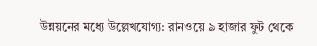উন্নয়নের মধ্যে উল্লেখযোগ্য: রানওয়ে ৯ হাজার ফুট থেকে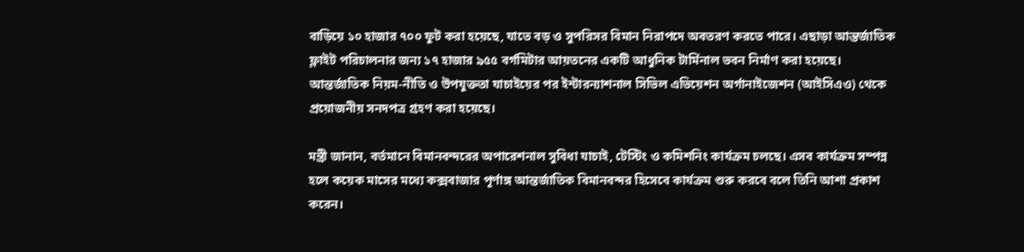বাড়িয়ে ১০ হাজার ৭০০ ফুট করা হয়েছে, যাতে বড় ও সুপরিসর বিমান নিরাপদে অবতরণ করতে পারে। এছাড়া আন্তর্জাতিক ফ্লাইট পরিচালনার জন্য ১৭ হাজার ৯৫৫ বর্গমিটার আয়তনের একটি আধুনিক টার্মিনাল ভবন নির্মাণ করা হয়েছে। আন্তর্জাতিক নিয়ম-নীতি ও উপযুক্ততা যাচাইয়ের পর ইন্টারন্যাশনাল সিভিল এভিয়েশন অর্গানাইজেশন (আইসিএও) থেকে প্রয়োজনীয় সনদপত্র গ্রহণ করা হয়েছে।

মন্ত্রী জানান, বর্তমানে বিমানবন্দরের অপারেশনাল সুবিধা যাচাই, টেস্টিং ও কমিশনিং কার্যক্রম চলছে। এসব কার্যক্রম সম্পন্ন হলে কয়েক মাসের মধ্যে কক্সবাজার পূর্ণাঙ্গ আন্তর্জাতিক বিমানবন্দর হিসেবে কার্যক্রম শুরু করবে বলে তিনি আশা প্রকাশ করেন।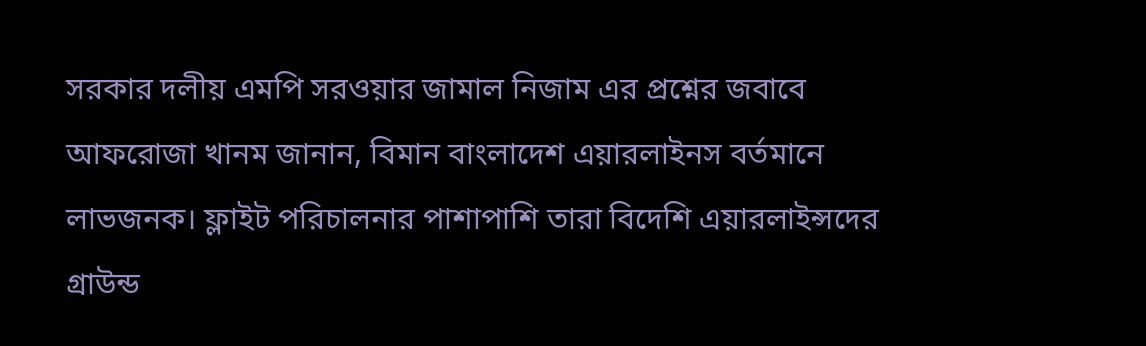সরকার দলীয় এমপি সরওয়ার জামাল নিজাম এর প্রশ্নের জবাবে আফরোজা খানম জানান, বিমান বাংলাদেশ এয়ারলাইনস বর্তমানে লাভজনক। ফ্লাইট পরিচালনার পাশাপাশি তারা বিদেশি এয়ারলাইন্সদের গ্রাউন্ড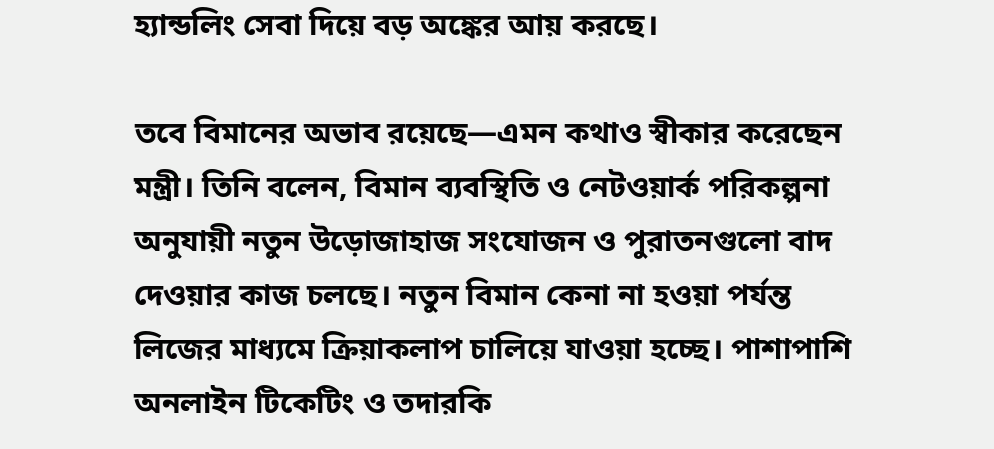হ্যান্ডলিং সেবা দিয়ে বড় অঙ্কের আয় করছে।

তবে বিমানের অভাব রয়েছে—এমন কথাও স্বীকার করেছেন মন্ত্রী। তিনি বলেন, বিমান ব্যবস্থিতি ও নেটওয়ার্ক পরিকল্পনা অনুযায়ী নতুন উড়োজাহাজ সংযোজন ও পুরাতনগুলো বাদ দেওয়ার কাজ চলছে। নতুন বিমান কেনা না হওয়া পর্যন্ত লিজের মাধ্যমে ক্রিয়াকলাপ চালিয়ে যাওয়া হচ্ছে। পাশাপাশি অনলাইন টিকেটিং ও তদারকি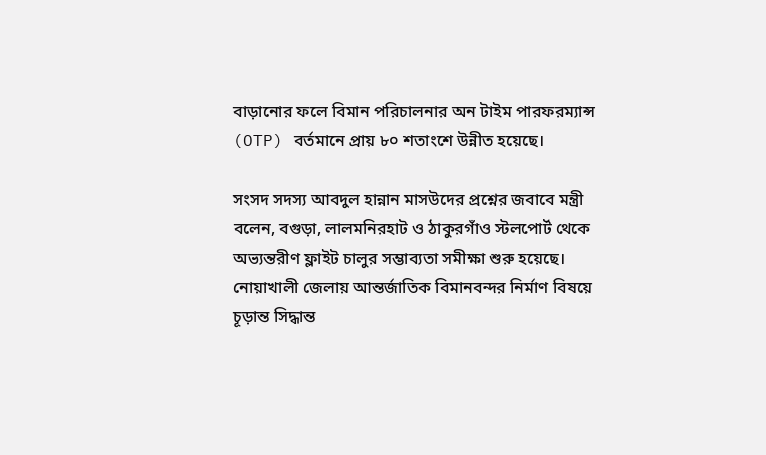বাড়ানোর ফলে বিমান পরিচালনার অন টাইম পারফরম্যান্স (OTP) বর্তমানে প্রায় ৮০ শতাংশে উন্নীত হয়েছে।

সংসদ সদস্য আবদুল হান্নান মাসউদের প্রশ্নের জবাবে মন্ত্রী বলেন, বগুড়া, লালমনিরহাট ও ঠাকুরগাঁও স্টলপোর্ট থেকে অভ্যন্তরীণ ফ্লাইট চালুর সম্ভাব্যতা সমীক্ষা শুরু হয়েছে। নোয়াখালী জেলায় আন্তর্জাতিক বিমানবন্দর নির্মাণ বিষয়ে চূড়ান্ত সিদ্ধান্ত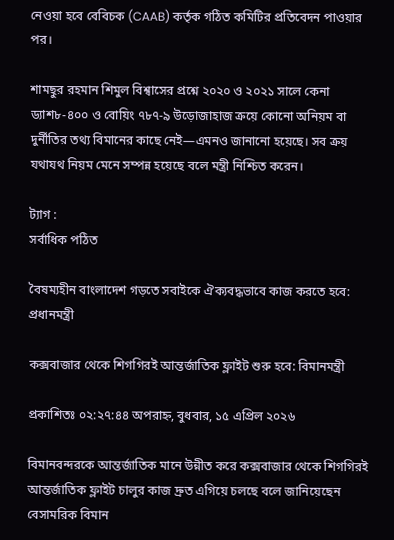নেওয়া হবে বেবিচক (CAAB) কর্তৃক গঠিত কমিটির প্রতিবেদন পাওয়ার পর।

শামছুর রহমান শিমুল বিশ্বাসের প্রশ্নে ২০২০ ও ২০২১ সালে কেনা ড্যাশ৮-৪০০ ও বোয়িং ৭৮৭-৯ উড়োজাহাজ ক্রয়ে কোনো অনিয়ম বা দুর্নীতির তথ্য বিমানের কাছে নেই—এমনও জানানো হয়েছে। সব ক্রয় যথাযথ নিয়ম মেনে সম্পন্ন হয়েছে বলে মন্ত্রী নিশ্চিত করেন।

ট্যাগ :
সর্বাধিক পঠিত

বৈষম্যহীন বাংলাদেশ গড়তে সবাইকে ঐক্যবদ্ধভাবে কাজ করতে হবে: প্রধানমন্ত্রী

কক্সবাজার থেকে শিগগিরই আন্তর্জাতিক ফ্লাইট শুরু হবে: বিমানমন্ত্রী

প্রকাশিতঃ ০২:২৭:৪৪ অপরাহ্ন, বুধবার, ১৫ এপ্রিল ২০২৬

বিমানবন্দরকে আন্তর্জাতিক মানে উন্নীত করে কক্সবাজার থেকে শিগগিরই আন্তর্জাতিক ফ্লাইট চালুর কাজ দ্রুত এগিয়ে চলছে বলে জানিয়েছেন বেসামরিক বিমান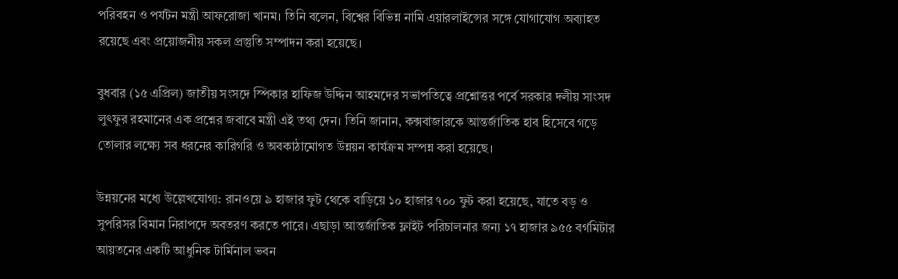পরিবহন ও পর্যটন মন্ত্রী আফরোজা খানম। তিনি বলেন, বিশ্বের বিভিন্ন নামি এয়ারলাইন্সের সঙ্গে যোগাযোগ অব্যাহত রয়েছে এবং প্রয়োজনীয় সকল প্রস্তুতি সম্পাদন করা হয়েছে।

বুধবার (১৫ এপ্রিল) জাতীয় সংসদে স্পিকার হাফিজ উদ্দিন আহমদের সভাপতিত্বে প্রশ্নোত্তর পর্বে সরকার দলীয় সাংসদ লুৎফুর রহমানের এক প্রশ্নের জবাবে মন্ত্রী এই তথ্য দেন। তিনি জানান, কক্সবাজারকে আন্তর্জাতিক হাব হিসেবে গড়ে তোলার লক্ষ্যে সব ধরনের কারিগরি ও অবকাঠামোগত উন্নয়ন কার্যক্রম সম্পন্ন করা হয়েছে।

উন্নয়নের মধ্যে উল্লেখযোগ্য: রানওয়ে ৯ হাজার ফুট থেকে বাড়িয়ে ১০ হাজার ৭০০ ফুট করা হয়েছে, যাতে বড় ও সুপরিসর বিমান নিরাপদে অবতরণ করতে পারে। এছাড়া আন্তর্জাতিক ফ্লাইট পরিচালনার জন্য ১৭ হাজার ৯৫৫ বর্গমিটার আয়তনের একটি আধুনিক টার্মিনাল ভবন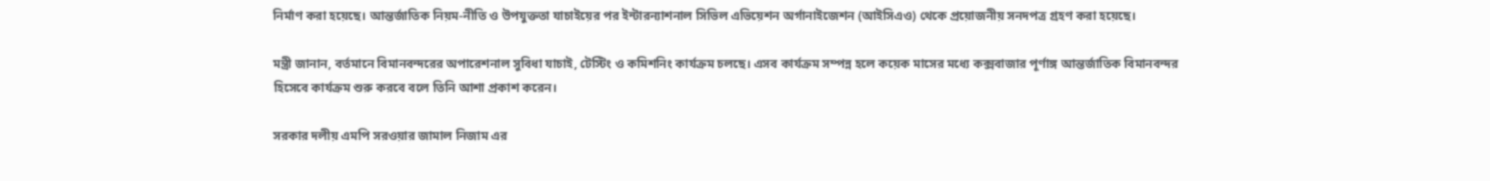নির্মাণ করা হয়েছে। আন্তর্জাতিক নিয়ম-নীতি ও উপযুক্ততা যাচাইয়ের পর ইন্টারন্যাশনাল সিভিল এভিয়েশন অর্গানাইজেশন (আইসিএও) থেকে প্রয়োজনীয় সনদপত্র গ্রহণ করা হয়েছে।

মন্ত্রী জানান, বর্তমানে বিমানবন্দরের অপারেশনাল সুবিধা যাচাই, টেস্টিং ও কমিশনিং কার্যক্রম চলছে। এসব কার্যক্রম সম্পন্ন হলে কয়েক মাসের মধ্যে কক্সবাজার পূর্ণাঙ্গ আন্তর্জাতিক বিমানবন্দর হিসেবে কার্যক্রম শুরু করবে বলে তিনি আশা প্রকাশ করেন।

সরকার দলীয় এমপি সরওয়ার জামাল নিজাম এর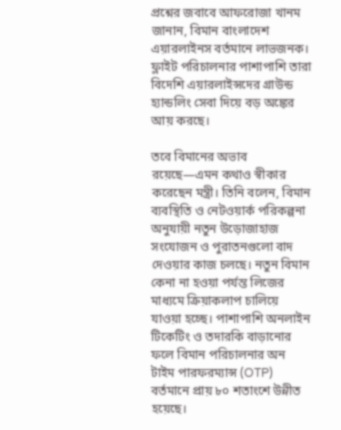প্রশ্নের জবাবে আফরোজা খানম জানান, বিমান বাংলাদেশ এয়ারলাইনস বর্তমানে লাভজনক। ফ্লাইট পরিচালনার পাশাপাশি তারা বিদেশি এয়ারলাইন্সদের গ্রাউন্ড হ্যান্ডলিং সেবা দিয়ে বড় অঙ্কের আয় করছে।

তবে বিমানের অভাব রয়েছে—এমন কথাও স্বীকার করেছেন মন্ত্রী। তিনি বলেন, বিমান ব্যবস্থিতি ও নেটওয়ার্ক পরিকল্পনা অনুযায়ী নতুন উড়োজাহাজ সংযোজন ও পুরাতনগুলো বাদ দেওয়ার কাজ চলছে। নতুন বিমান কেনা না হওয়া পর্যন্ত লিজের মাধ্যমে ক্রিয়াকলাপ চালিয়ে যাওয়া হচ্ছে। পাশাপাশি অনলাইন টিকেটিং ও তদারকি বাড়ানোর ফলে বিমান পরিচালনার অন টাইম পারফরম্যান্স (OTP) বর্তমানে প্রায় ৮০ শতাংশে উন্নীত হয়েছে।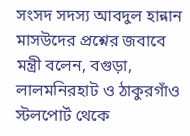সংসদ সদস্য আবদুল হান্নান মাসউদের প্রশ্নের জবাবে মন্ত্রী বলেন, বগুড়া, লালমনিরহাট ও ঠাকুরগাঁও স্টলপোর্ট থেকে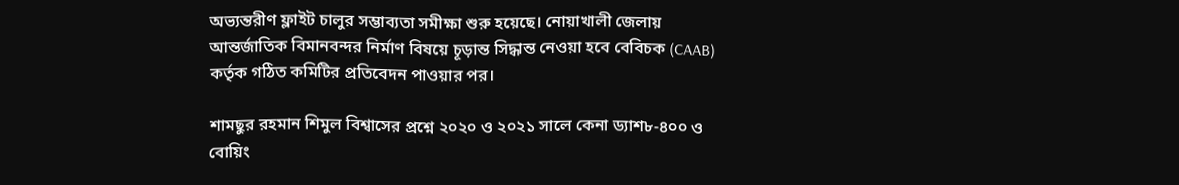অভ্যন্তরীণ ফ্লাইট চালুর সম্ভাব্যতা সমীক্ষা শুরু হয়েছে। নোয়াখালী জেলায় আন্তর্জাতিক বিমানবন্দর নির্মাণ বিষয়ে চূড়ান্ত সিদ্ধান্ত নেওয়া হবে বেবিচক (CAAB) কর্তৃক গঠিত কমিটির প্রতিবেদন পাওয়ার পর।

শামছুর রহমান শিমুল বিশ্বাসের প্রশ্নে ২০২০ ও ২০২১ সালে কেনা ড্যাশ৮-৪০০ ও বোয়িং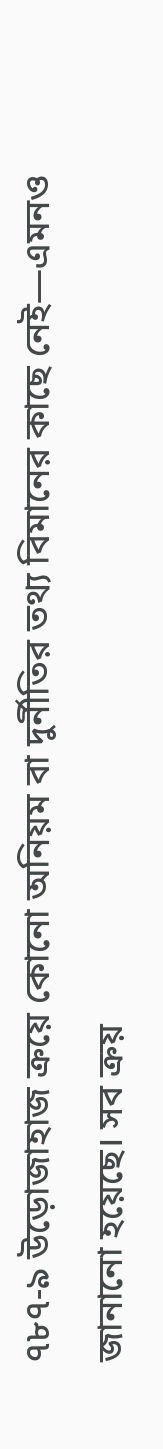৭৮৭-৯ উড়োজাহাজ ক্রয়ে কোনো অনিয়ম বা দুর্নীতির তথ্য বিমানের কাছে নেই—এমনও জানানো হয়েছে। সব ক্রয়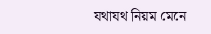যথাযথ নিয়ম মেনে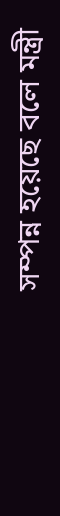সম্পন্ন হয়েছে বলে মন্ত্রী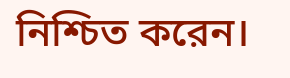নিশ্চিত করেন।